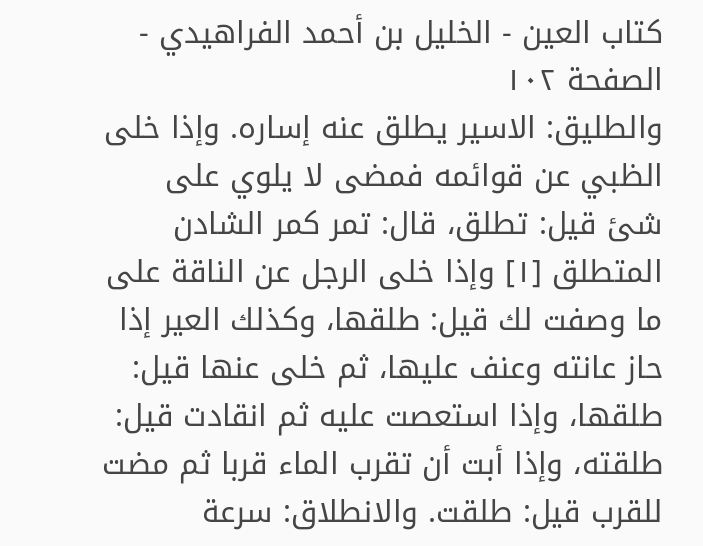كتاب العين - الخليل بن أحمد الفراهيدي - الصفحة ١٠٢
والطليق: الاسير يطلق عنه إساره. وإذا خلى الظبي عن قوائمه فمضى لا يلوي على شئ قيل: تطلق، قال: تمر كمر الشادن المتطلق [١] وإذا خلى الرجل عن الناقة على ما وصفت لك قيل: طلقها، وكذلك العير إذا حاز عانته وعنف عليها، ثم خلى عنها قيل: طلقها، وإذا استعصت عليه ثم انقادت قيل: طلقته، وإذا أبت أن تقرب الماء قربا ثم مضت للقرب قيل: طلقت. والانطلاق: سرعة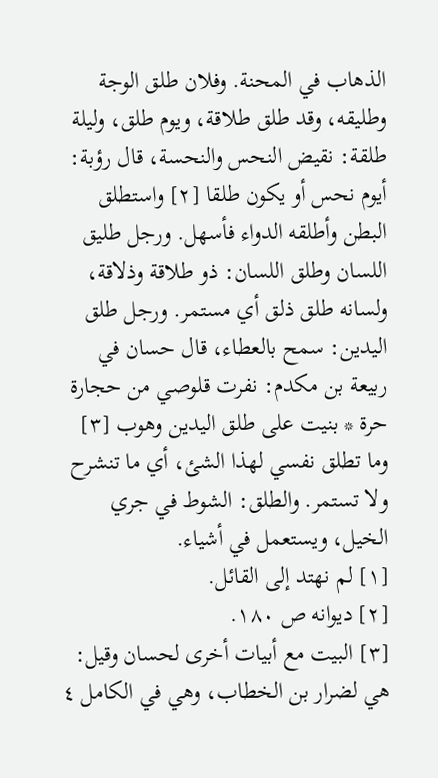الذهاب في المحنة. وفلان طلق الوجة وطليقه، وقد طلق طلاقة، ويوم طلق، وليلة طلقة: نقيض النحس والنحسة، قال رؤبة: أيوم نحس أو يكون طلقا [٢] واستطلق البطن وأطلقه الدواء فأسهل. ورجل طليق اللسان وطلق اللسان: ذو طلاقة وذلاقة، ولسانه طلق ذلق أي مستمر. ورجل طلق اليدين: سمح بالعطاء، قال حسان في ربيعة بن مكدم: نفرت قلوصي من حجارة حرة * بنيت على طلق اليدين وهوب [٣] وما تطلق نفسي لهذا الشئ، أي ما تنشرح ولا تستمر. والطلق: الشوط في جري الخيل، ويستعمل في أشياء.
[١] لم نهتد إلى القائل.
[٢] ديوانه ص ١٨٠.
[٣] البيت مع أبيات أخرى لحسان وقيل: هي لضرار بن الخطاب، وهي في الكامل ٤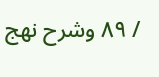/ ٨٩ وشرح نهج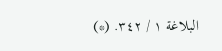البلاغة ١ / ٣٤٢. (*)